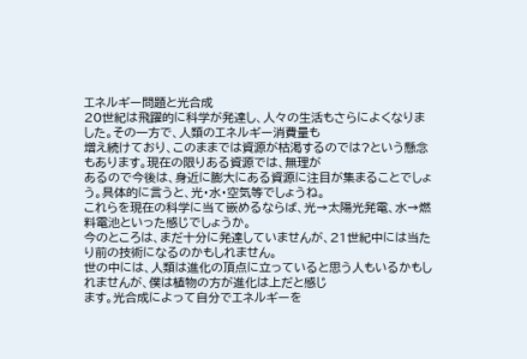エネルギー問題と光合成
20世紀は飛躍的に科学が発達し、人々の生活もさらによくなりました。その一方で、人類のエネルギー消費量も
増え続けており、このままでは資源が枯渇するのでは?という懸念もあります。現在の限りある資源では、無理が
あるので今後は、身近に膨大にある資源に注目が集まることでしょう。具体的に言うと、光・水・空気等でしょうね。
これらを現在の科学に当て嵌めるならば、光→太陽光発電、水→燃料電池といった感じでしょうか。
今のところは、まだ十分に発達していませんが、21世紀中には当たり前の技術になるのかもしれません。
世の中には、人類は進化の頂点に立っていると思う人もいるかもしれませんが、僕は植物の方が進化は上だと感じ
ます。光合成によって自分でエネルギーを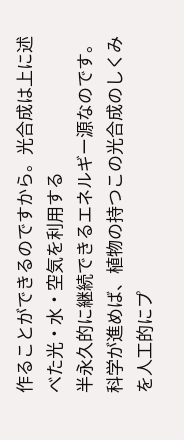作ることができるのですから。光合成は上に述べた光・水・空気を利用する
半永久的に継続できるエネルギー源なのです。科学が進めば、植物の持つこの光合成のしくみを人工的にプ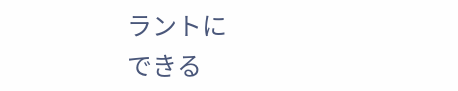ラントに
できる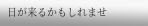日が来るかもしれませ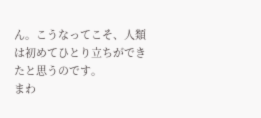ん。こうなってこそ、人類は初めてひとり立ちができたと思うのです。
まわ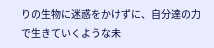りの生物に迷惑をかけずに、自分達の力で生きていくような未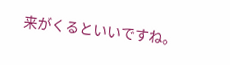来がくるといいですね。